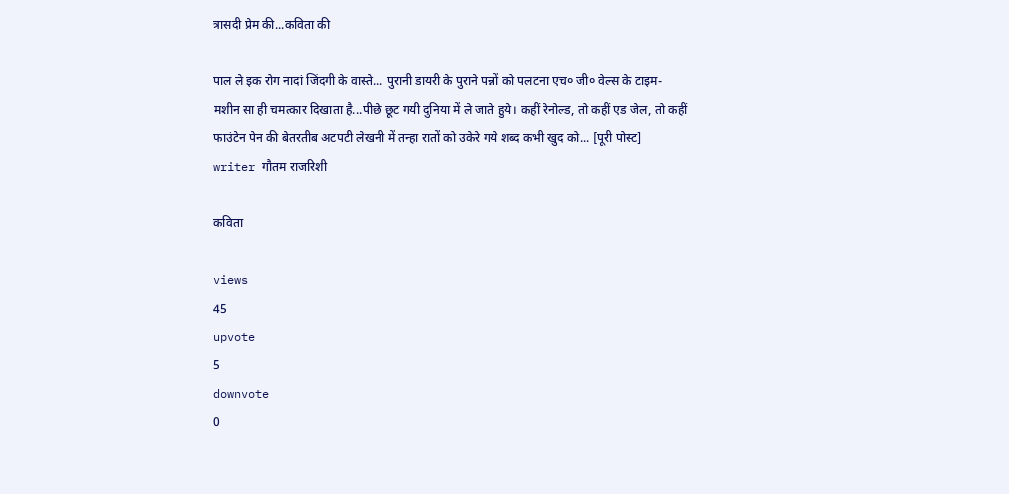त्रासदी प्रेम की...कविता की

पाल ले इक रोग नादां जिंदगी के वास्ते... पुरानी डायरी के पुराने पन्नों को पलटना एच० जी० वेल्स के टाइम-मशीन सा ही चमत्कार दिखाता है...पीछे छूट गयी दुनिया में ले जाते हुये। कहीं रेनोल्ड, तो कहीं एड जेल, तो कहीं फाउंटेन पेन की बेतरतीब अटपटी लेखनी में तन्हा रातों को उकेरे गये शब्द कभी खुद को... [पूरी पोस्ट]
writer गौतम राजरिशी

कविता

views
45
upvote
5
downvote
0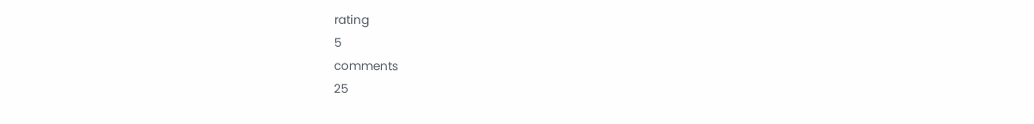rating
5
comments
25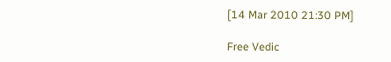[14 Mar 2010 21:30 PM]

Free Vedic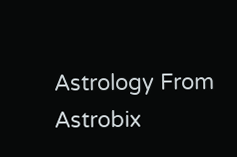Astrology From Astrobix